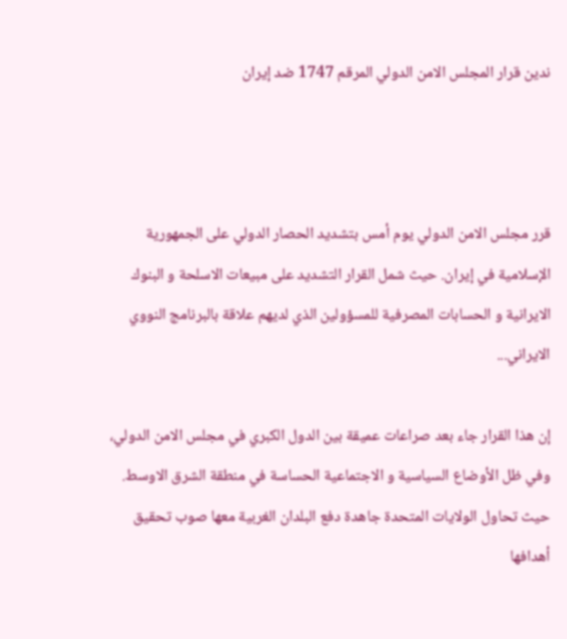ندين قرار المجلس الامن الدولي المرقم 1747 ضد إيران



قرر مجلس الامن الدولي يوم أمس بتشديد الحصار الدولي على الجمهورية الإسلامية في إيران. حيث شمل القرار التشديد على مبيعات الاسلحة و البنوك الايرانية و الحسابات المصرفية للمسؤولين الذي لديهم علاقة بالبرنامج النووي الايراني...

إن هذا القرار جاء بعد صراعات عميقة بين الدول الكبري في مجلس الامن الدولي، وفي ظل الأوضاع السياسية و الاجتماعية الحساسة في منطقة الشرق الاوسط. حيث تحاول الولايات المتحدة جاهدة دفع البلدان الغربية معها صوب تحقيق أهدافها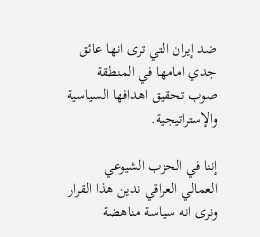ضد إيران التي ترى انها عائق جدي امامها في المنطقة صوب تحقيق اهدافها السياسية والإستراتيجية.

إننا في الحزب الشيوعي العمالي العراقي ندين هذا القرار ونرى انه سياسة مناهضة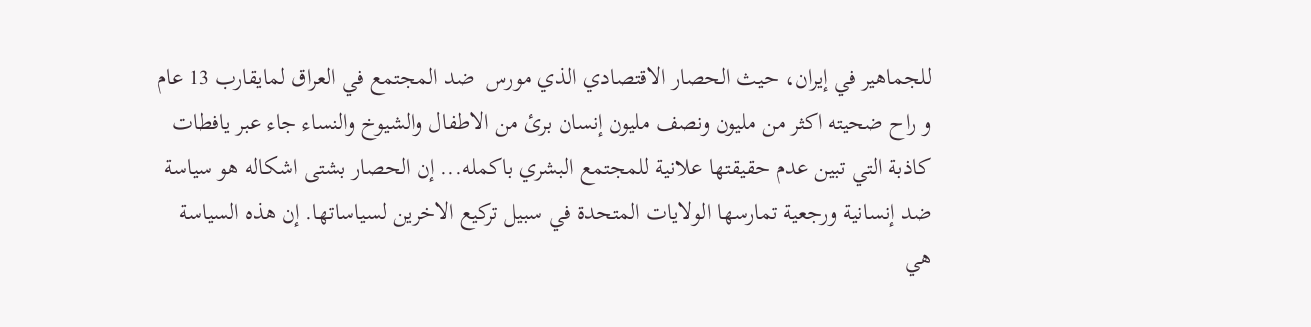للجماهير في إيران، حيث الحصار الاقتصادي الذي مورس  ضد المجتمع في العراق لمايقارب 13 عام و راح ضحيته اكثر من مليون ونصف مليون إنسان برئ من الاطفال والشيوخ والنساء جاء عبر يافطات كاذبة التي تبين عدم حقيقتها علانية للمجتمع البشري باكمله... إن الحصار بشتى اشكاله هو سياسة ضد إنسانية ورجعية تمارسها الولايات المتحدة في سبيل تركيع الاخرين لسياساتها. إن هذه السياسة هي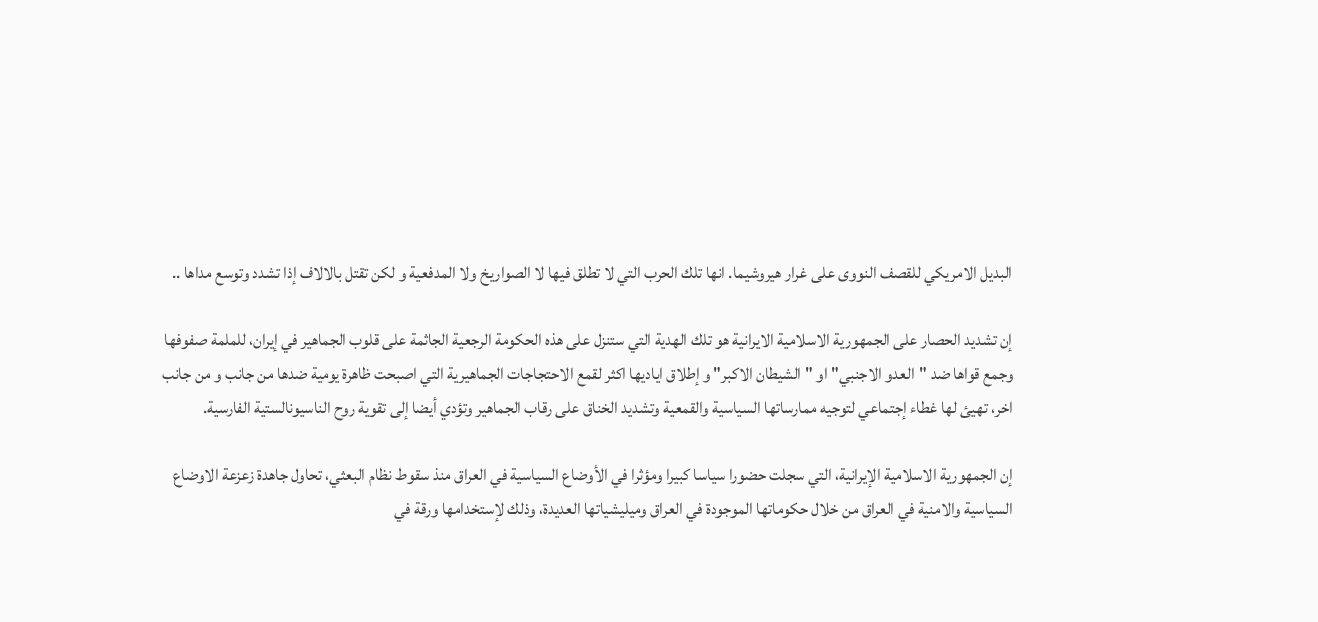البديل الامريكي للقصف النووى على غرار هيروشيما. انها تلك الحرب التي لا تطلق فيها لا الصواريخ ولا المدفعية و لكن تقتل بالالاف إذا تشدد وتوسع مداها ..

إن تشديد الحصار على الجمهورية الاسلامية الايرانية هو تلك الهدية التي ستنزل على هذه الحكومة الرجعية الجاثمة على قلوب الجماهير في إيران، للملمة صفوفها وجمع قواها ضد "العدو الاجنبي" او "الشيطان الاكبر" و إطلاق اياديها اكثر لقمع الاحتجاجات الجماهيرية التي اصبحت ظاهرة يومية ضدها من جانب و من جانب اخر، تهيئ لها غطاء إجتماعي لتوجيه ممارساتها السياسية والقمعية وتشديد الخناق على رقاب الجماهير وتؤدي أيضا إلى تقوية روح الناسيونالستية الفارسية.

إن الجمهورية الاسلامية الإيرانية، التي سجلت حضورا سياسا كبيرا ومؤثرا في الأوضاع السياسية في العراق منذ سقوط نظام البعثي، تحاول جاهدة زعزعة الاوضاع السياسية والامنية في العراق من خلال حكوماتها الموجودة في العراق وميليشياتها العديدة، وذلك لإستخدامها ورقة في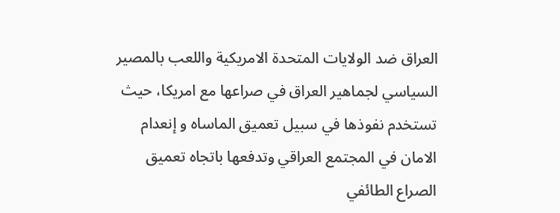العراق ضد الولايات المتحدة الامريكية واللعب بالمصير السياسي لجماهير العراق في صراعها مع امريكا، حيث تستخدم نفوذها في سبيل تعميق الماساه و إنعدام الامان في المجتمع العراقي وتدفعها باتجاه تعميق الصراع الطائفي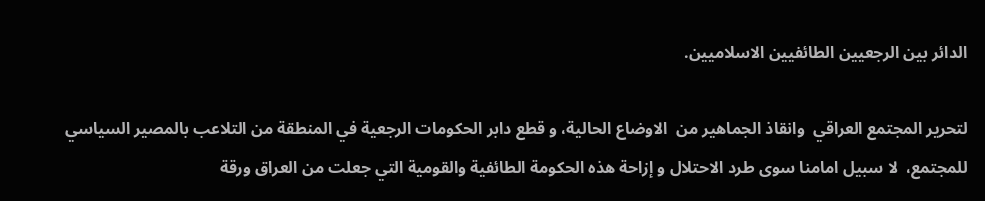الدائر بين الرجعيين الطائفيين الاسلاميين.

لتحرير المجتمع العراقي  وانقاذ الجماهير من  الاوضاع الحالية، و قطع دابر الحكومات الرجعية في المنطقة من التلاعب بالمصير السياسي للمجتمع،  لا سبيل امامنا سوى طرد الاحتلال و إزاحة هذه الحكومة الطائفية والقومية التي جعلت من العراق ورقة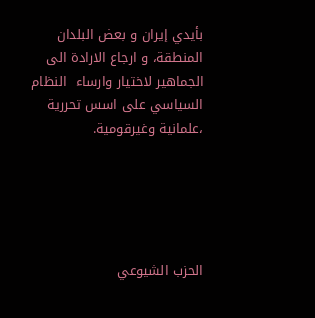بأيدي إيران و بعض البلدان المنطقة، و ارجاع الارادة الى الجماهير لاختيار وارساء  النظام السياسي على اسس تحررية ،علمانية وغيرقومية.





الحزب الشيوعي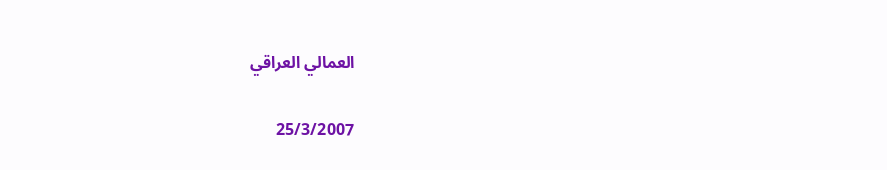العمالي العراقي

25/3/2007